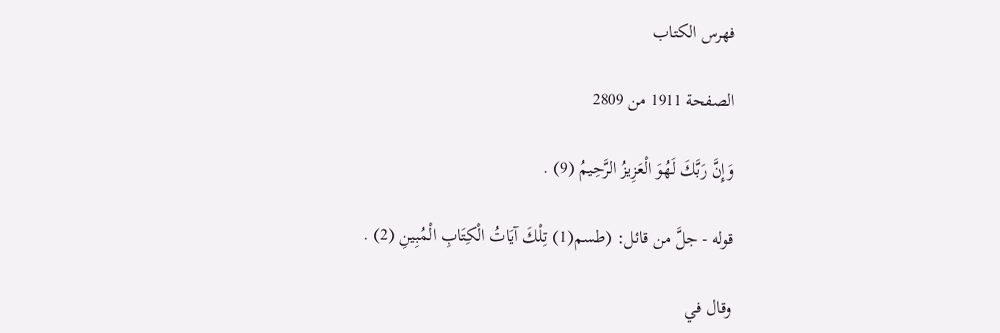فهرس الكتاب

الصفحة 1911 من 2809

وَإِنَّ رَبَّكَ لَهُوَ الْعَزِيزُ الرَّحِيمُ (9) .

قوله - جلَّ من قائل: (طسم(1) تِلْكَ آيَاتُ الْكِتَابِ الْمُبِينِ (2) .

وقال في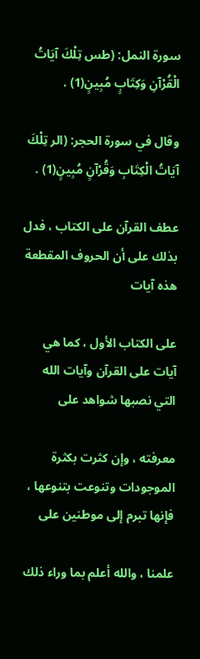سورة النمل: (طس تِلْكَ آيَاتُ الْقُرْآنِ وَكِتَابٍ مُبِينٍ(1) .

وقال في سورة الحجر: (الر تِلْكَ آيَاتُ الْكِتَابِ وَقُرْآنٍ مُبِينٍ(1) .

عطف القرآن على الكتاب ، فدل بذلك على أن الحروف المقطعة هذه آيات

على الكتاب الأول ، كما هي آيات على القرآن وآيات الله التي نصبها شواهد على

معرفته ، وإن كثرت بكثرة الموجودات وتنوعت بتنوعها ، فإنها تبرم إلى موطنين على

علمنا ، والله أعلم بما وراء ذلك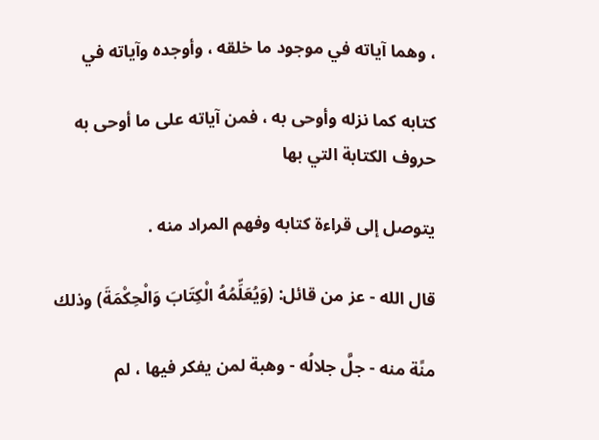، وهما آياته في موجود ما خلقه ، وأوجده وآياته في

كتابه كما نزله وأوحى به ، فمن آياته على ما أوحى به حروف الكتابة التي بها

يتوصل إلى قراءة كتابه وفهم المراد منه .

قال الله - عز من قائل: (وَيُعَلِّمُهُ الْكِتَابَ وَالْحِكْمَةَ) وذلك

منًة منه - جلَّ جلالُه - وهبة لمن يفكر فيها ، لم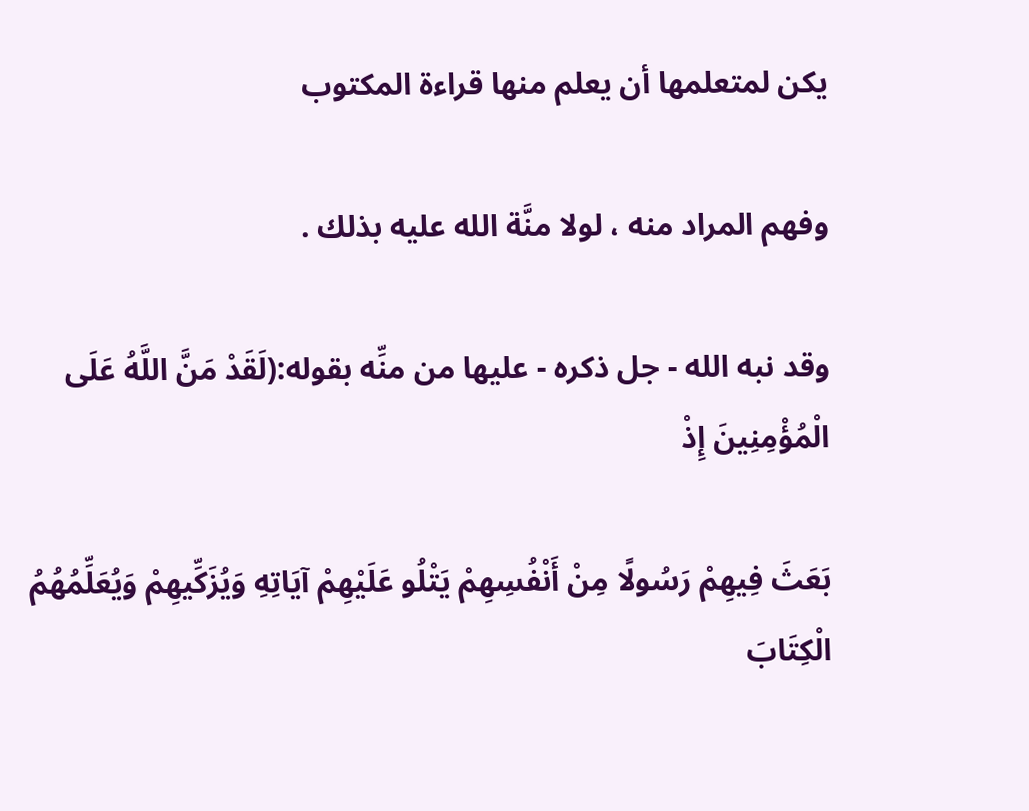يكن لمتعلمها أن يعلم منها قراءة المكتوب

وفهم المراد منه ، لولا منَّة الله عليه بذلك .

وقد نبه الله - جل ذكره - عليها من منِّه بقوله:(لَقَدْ مَنَّ اللَّهُ عَلَى الْمُؤْمِنِينَ إِذْ

بَعَثَ فِيهِمْ رَسُولًا مِنْ أَنْفُسِهِمْ يَتْلُو عَلَيْهِمْ آيَاتِهِ وَيُزَكِّيهِمْ وَيُعَلِّمُهُمُ الْكِتَابَ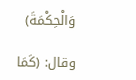وَالْحِكْمَةَ)

وقال: (كَمَا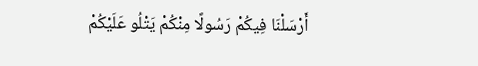أَرْسَلْنَا فِيكُمْ رَسُولًا مِنْكُمْ يَتْلُو عَلَيْكُمْ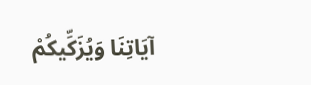آيَاتِنَا وَيُزَكِّيكُمْ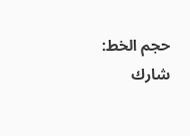حجم الخط:
شارك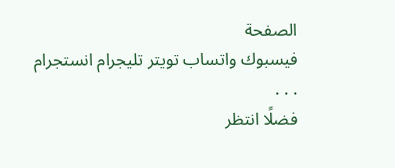الصفحة
فيسبوك واتساب تويتر تليجرام انستجرام
. . .
فضلًا انتظر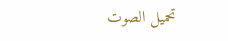تحميل الصوت